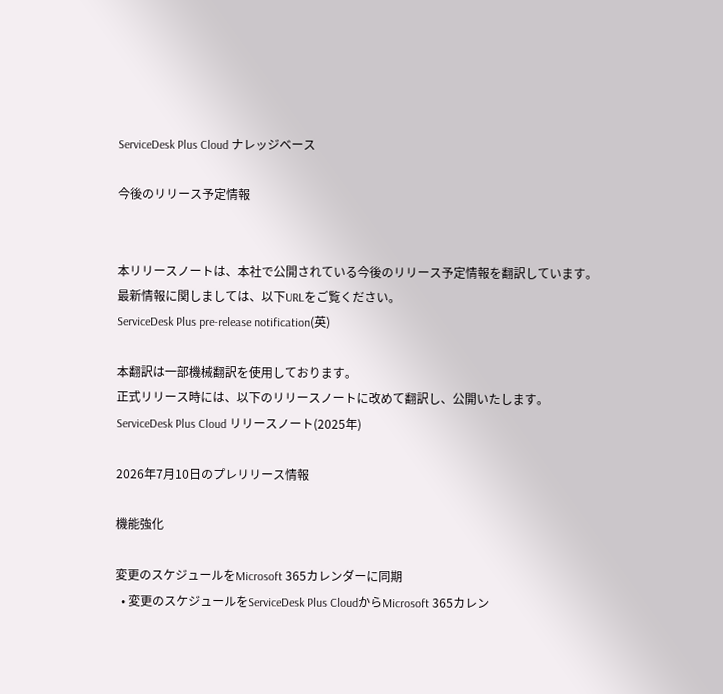ServiceDesk Plus Cloud ナレッジベース

今後のリリース予定情報


本リリースノートは、本社で公開されている今後のリリース予定情報を翻訳しています。
最新情報に関しましては、以下URLをご覧ください。
ServiceDesk Plus pre-release notification(英)

本翻訳は一部機械翻訳を使用しております。
正式リリース時には、以下のリリースノートに改めて翻訳し、公開いたします。
ServiceDesk Plus Cloud リリースノート(2025年)

2026年7月10日のプレリリース情報

機能強化

変更のスケジュールをMicrosoft 365カレンダーに同期
  • 変更のスケジュールをServiceDesk Plus CloudからMicrosoft 365カレン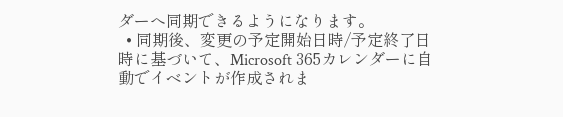ダーへ同期できるようになります。
  • 同期後、変更の予定開始日時/予定終了日時に基づいて、Microsoft 365カレンダーに自動でイベントが作成されま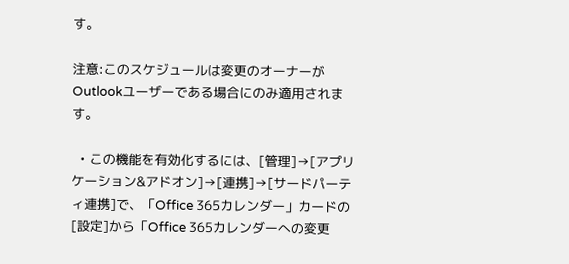す。

注意:このスケジュールは変更のオーナーがOutlookユーザーである場合にのみ適用されます。

  • この機能を有効化するには、[管理]→[アプリケーション&アドオン]→[連携]→[サードパーティ連携]で、「Office 365カレンダー」カードの[設定]から「Office 365カレンダーへの変更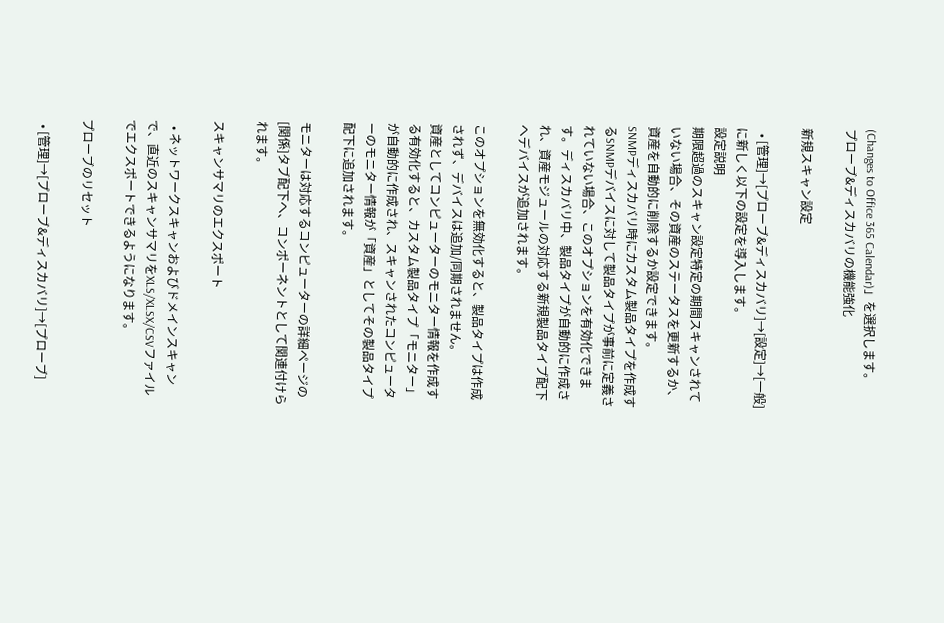(Changes to Office 365 Calendar)」を選択します。
プローブ&ディスカバリの機能強化

新規スキャン設定

  • [管理]→[プローブ&ディスカバリ]→[設定]→[一般]に新しく以下の設定を導入します。
設定説明
期限超過のスキャン設定特定の期間スキャンされていない場合、その資産のステータスを更新するか、資産を自動的に削除するか設定できます。
SNMPディスカバリ時にカスタム製品タイプを作成するSNMPデバイスに対して製品タイプが事前に定義されていない場合、このオプションを有効化できます。ディスカバリ中、製品タイプが自動的に作成され、資産モジュールの対応する新規製品タイプ配下へデバイスが追加されます。

このオプションを無効化すると、製品タイプは作成されず、デバイスは追加/同期されません。
資産としてコンピューターのモニター情報を作成する有効化すると、カスタム製品タイプ「モニター」が自動的に作成され、スキャンされたコンピューターのモニター情報が「資産」としてその製品タイプ配下に追加されます。

モニターは対応するコンピューターの詳細ページの[関係]タブ配下へ、コンポーネントとして関連付けられます。

スキャンサマリのエクスポート

  • ネットワークスキャンおよびドメインスキャンで、直近のスキャンサマリをXLS/XLSX/CSVファイルでエクスポートできるようになります。

プローブのリセット

  • [管理]→[プローブ&ディスカバリ]→[プローブ]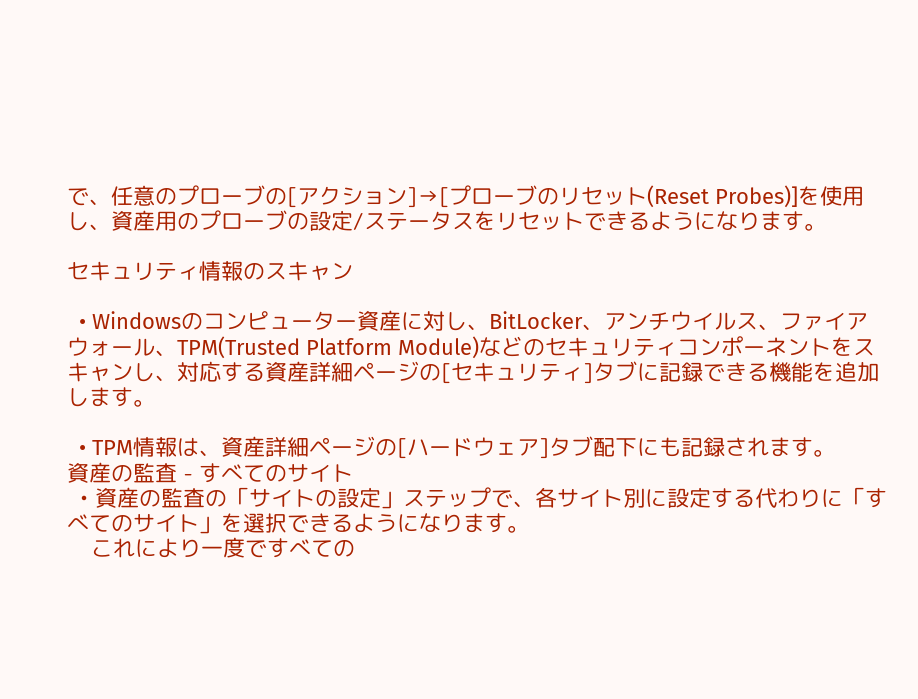で、任意のプローブの[アクション]→[プローブのリセット(Reset Probes)]を使用し、資産用のプローブの設定/ステータスをリセットできるようになります。

セキュリティ情報のスキャン

  • Windowsのコンピューター資産に対し、BitLocker、アンチウイルス、ファイアウォール、TPM(Trusted Platform Module)などのセキュリティコンポーネントをスキャンし、対応する資産詳細ページの[セキュリティ]タブに記録できる機能を追加します。

  • TPM情報は、資産詳細ページの[ハードウェア]タブ配下にも記録されます。
資産の監査 - すべてのサイト
  • 資産の監査の「サイトの設定」ステップで、各サイト別に設定する代わりに「すべてのサイト」を選択できるようになります。
    これにより一度ですべての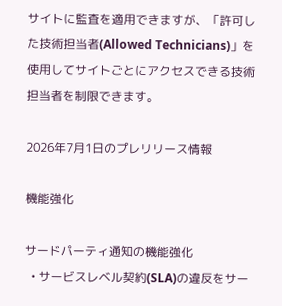サイトに監査を適用できますが、「許可した技術担当者(Allowed Technicians)」を使用してサイトごとにアクセスできる技術担当者を制限できます。

2026年7月1日のプレリリース情報

機能強化

サードパーティ通知の機能強化
  • サービスレベル契約(SLA)の違反をサー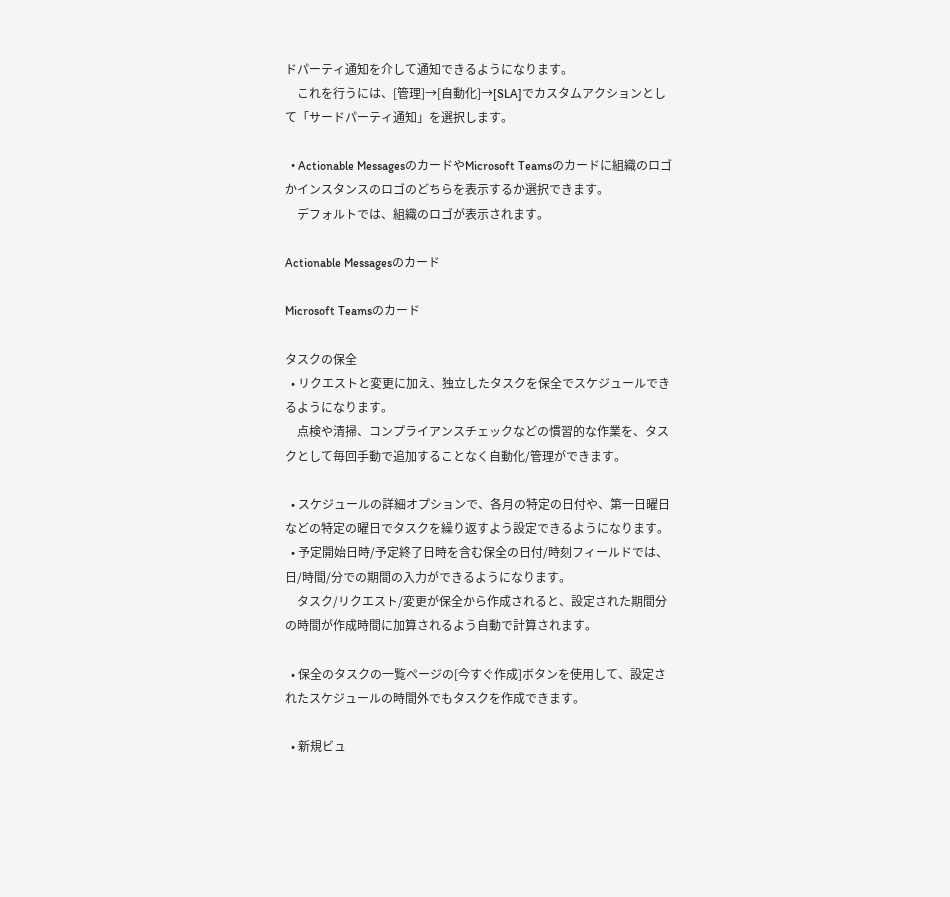ドパーティ通知を介して通知できるようになります。
    これを行うには、[管理]→[自動化]→[SLA]でカスタムアクションとして「サードパーティ通知」を選択します。

  • Actionable MessagesのカードやMicrosoft Teamsのカードに組織のロゴかインスタンスのロゴのどちらを表示するか選択できます。
    デフォルトでは、組織のロゴが表示されます。

Actionable Messagesのカード

Microsoft Teamsのカード

タスクの保全
  • リクエストと変更に加え、独立したタスクを保全でスケジュールできるようになります。
    点検や清掃、コンプライアンスチェックなどの慣習的な作業を、タスクとして毎回手動で追加することなく自動化/管理ができます。

  • スケジュールの詳細オプションで、各月の特定の日付や、第一日曜日などの特定の曜日でタスクを繰り返すよう設定できるようになります。
  • 予定開始日時/予定終了日時を含む保全の日付/時刻フィールドでは、日/時間/分での期間の入力ができるようになります。
    タスク/リクエスト/変更が保全から作成されると、設定された期間分の時間が作成時間に加算されるよう自動で計算されます。

  • 保全のタスクの一覧ページの[今すぐ作成]ボタンを使用して、設定されたスケジュールの時間外でもタスクを作成できます。

  • 新規ビュ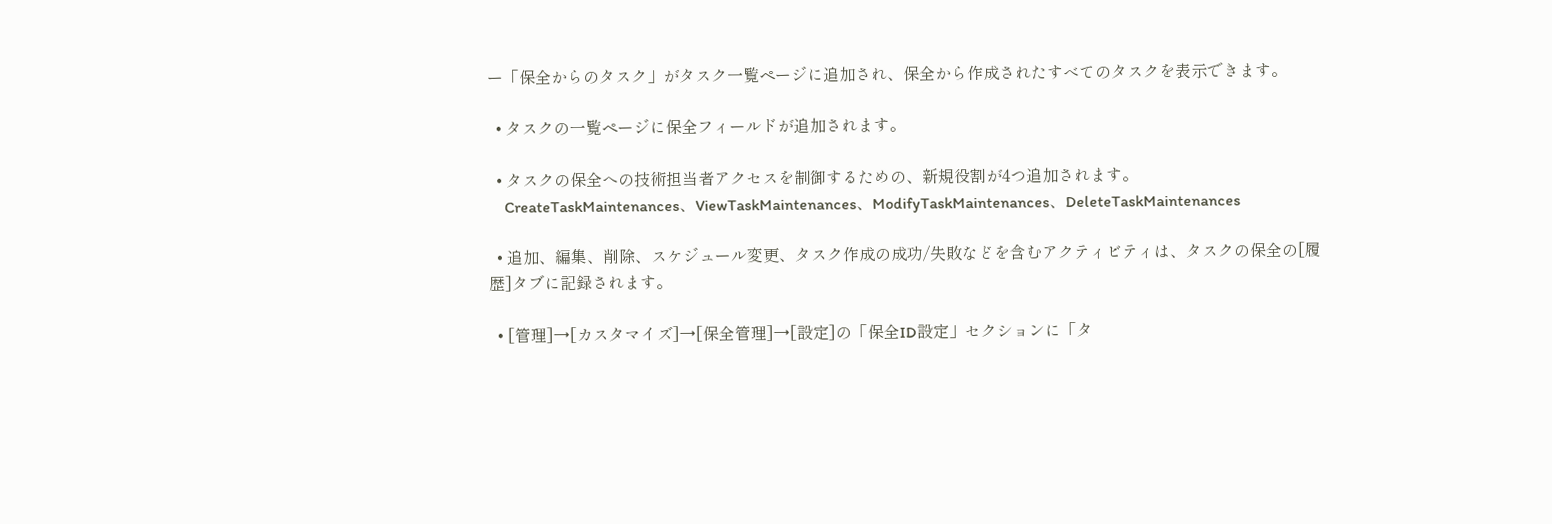ー「保全からのタスク」がタスク一覧ページに追加され、保全から作成されたすべてのタスクを表示できます。

  • タスクの一覧ページに保全フィールドが追加されます。

  • タスクの保全への技術担当者アクセスを制御するための、新規役割が4つ追加されます。
    CreateTaskMaintenances、ViewTaskMaintenances、ModifyTaskMaintenances、DeleteTaskMaintenances

  • 追加、編集、削除、スケジュール変更、タスク作成の成功/失敗などを含むアクティビティは、タスクの保全の[履歴]タブに記録されます。

  • [管理]→[カスタマイズ]→[保全管理]→[設定]の「保全ID設定」セクションに「タ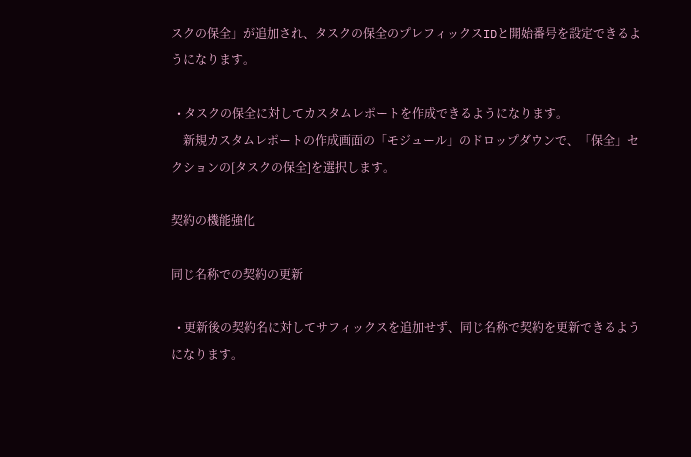スクの保全」が追加され、タスクの保全のプレフィックスIDと開始番号を設定できるようになります。

  • タスクの保全に対してカスタムレポートを作成できるようになります。
    新規カスタムレポートの作成画面の「モジュール」のドロップダウンで、「保全」セクションの[タスクの保全]を選択します。

契約の機能強化

同じ名称での契約の更新

  • 更新後の契約名に対してサフィックスを追加せず、同じ名称で契約を更新できるようになります。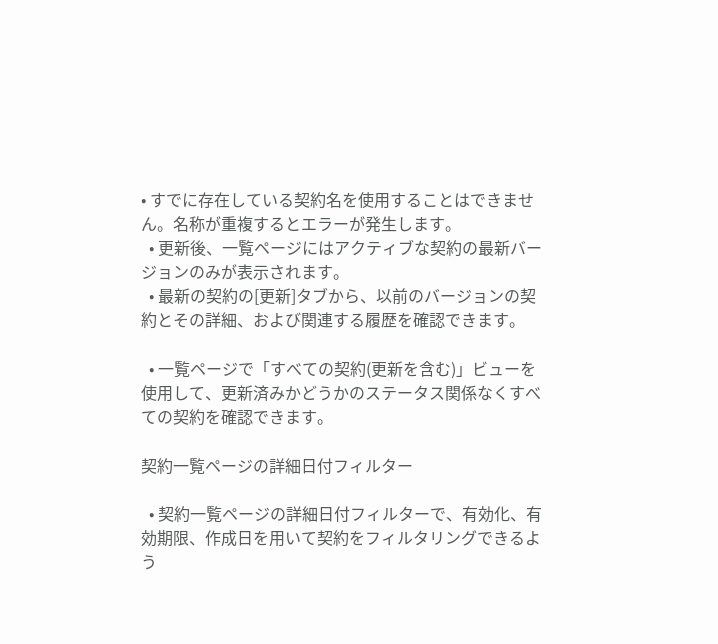• すでに存在している契約名を使用することはできません。名称が重複するとエラーが発生します。
  • 更新後、一覧ページにはアクティブな契約の最新バージョンのみが表示されます。
  • 最新の契約の[更新]タブから、以前のバージョンの契約とその詳細、および関連する履歴を確認できます。

  • 一覧ページで「すべての契約(更新を含む)」ビューを使用して、更新済みかどうかのステータス関係なくすべての契約を確認できます。

契約一覧ページの詳細日付フィルター

  • 契約一覧ページの詳細日付フィルターで、有効化、有効期限、作成日を用いて契約をフィルタリングできるよう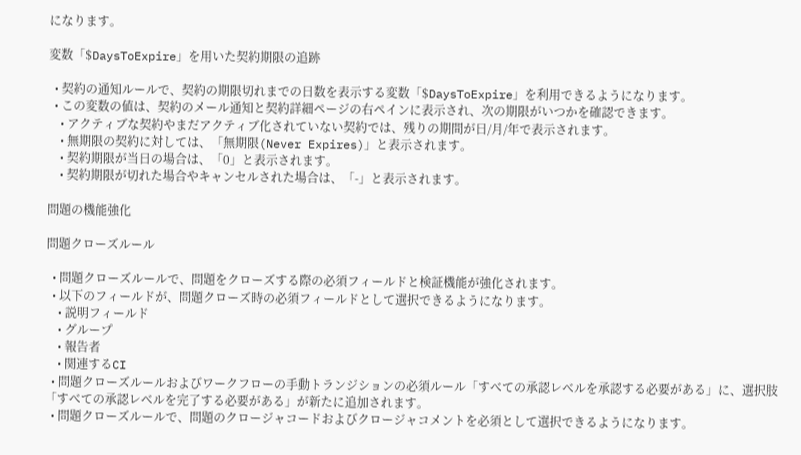になります。

変数「$DaysToExpire」を用いた契約期限の追跡

  • 契約の通知ルールで、契約の期限切れまでの日数を表示する変数「$DaysToExpire」を利用できるようになります。
  • この変数の値は、契約のメール通知と契約詳細ページの右ペインに表示され、次の期限がいつかを確認できます。
    • アクティブな契約やまだアクティブ化されていない契約では、残りの期間が日/月/年で表示されます。
    • 無期限の契約に対しては、「無期限(Never Expires)」と表示されます。
    • 契約期限が当日の場合は、「0」と表示されます。
    • 契約期限が切れた場合やキャンセルされた場合は、「-」と表示されます。

問題の機能強化

問題クローズルール

  • 問題クローズルールで、問題をクローズする際の必須フィールドと検証機能が強化されます。
  • 以下のフィールドが、問題クローズ時の必須フィールドとして選択できるようになります。
    • 説明フィールド
    • グループ
    • 報告者
    • 関連するCI
  • 問題クローズルールおよびワークフローの手動トランジションの必須ルール「すべての承認レベルを承認する必要がある」に、選択肢「すべての承認レベルを完了する必要がある」が新たに追加されます。
  • 問題クローズルールで、問題のクロージャコードおよびクロージャコメントを必須として選択できるようになります。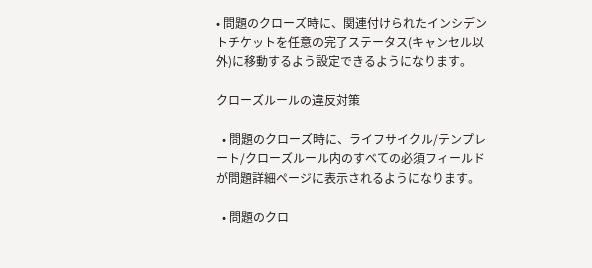• 問題のクローズ時に、関連付けられたインシデントチケットを任意の完了ステータス(キャンセル以外)に移動するよう設定できるようになります。

クローズルールの違反対策

  • 問題のクローズ時に、ライフサイクル/テンプレート/クローズルール内のすべての必須フィールドが問題詳細ページに表示されるようになります。

  • 問題のクロ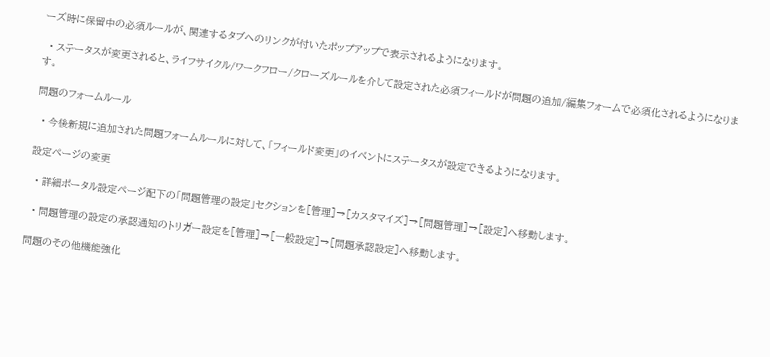ーズ時に保留中の必須ルールが、関連するタブへのリンクが付いたポップアップで表示されるようになります。

  • ステータスが変更されると、ライフサイクル/ワークフロー/クローズルールを介して設定された必須フィールドが問題の追加/編集フォームで必須化されるようになります。

問題のフォームルール

  • 今後新規に追加された問題フォームルールに対して、「フィールド変更」のイベントにステータスが設定できるようになります。

設定ページの変更

  • 詳細ポータル設定ページ配下の「問題管理の設定」セクションを[管理]→[カスタマイズ]→[問題管理]→[設定]へ移動します。

  • 問題管理の設定の承認通知のトリガー設定を[管理]→[一般設定]→[問題承認設定]へ移動します。

問題のその他機能強化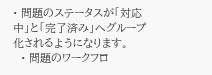• 問題のステータスが「対応中」と「完了済み」へグループ化されるようになります。
  • 問題のワークフロ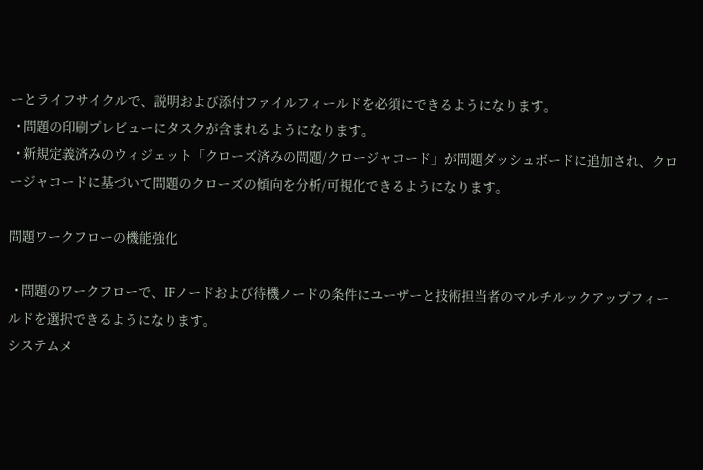ーとライフサイクルで、説明および添付ファイルフィールドを必須にできるようになります。
  • 問題の印刷プレビューにタスクが含まれるようになります。
  • 新規定義済みのウィジェット「クローズ済みの問題/クロージャコード」が問題ダッシュボードに追加され、クロージャコードに基づいて問題のクローズの傾向を分析/可視化できるようになります。

問題ワークフローの機能強化

  • 問題のワークフローで、IFノードおよび待機ノードの条件にユーザーと技術担当者のマルチルックアップフィールドを選択できるようになります。
システムメ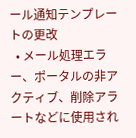ール通知テンプレートの更改
  • メール処理エラー、ポータルの非アクティブ、削除アラートなどに使用され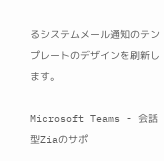るシステムメール通知のテンプレートのデザインを刷新します。

Microsoft Teams - 会話型Ziaのサポ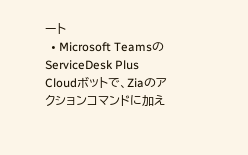ート
  • Microsoft TeamsのServiceDesk Plus Cloudボットで、Ziaのアクションコマンドに加え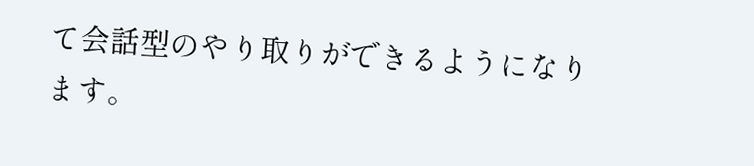て会話型のやり取りができるようになります。